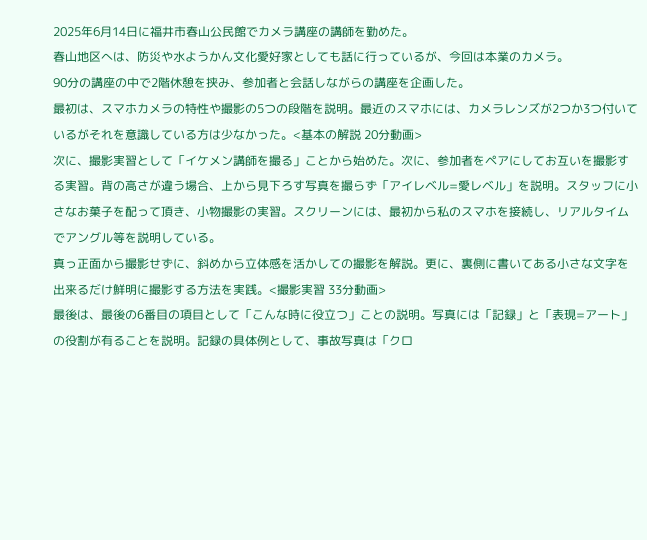2025年6月14日に福井市春山公民館でカメラ講座の講師を勤めた。
春山地区へは、防災や水ようかん文化愛好家としても話に行っているが、今回は本業のカメラ。
90分の講座の中で2階休憩を挟み、参加者と会話しながらの講座を企画した。
最初は、スマホカメラの特性や撮影の5つの段階を説明。最近のスマホには、カメラレンズが2つか3つ付いているがそれを意識している方は少なかった。<基本の解説 20分動画>
次に、撮影実習として「イケメン講師を撮る」ことから始めた。次に、参加者をペアにしてお互いを撮影する実習。背の高さが違う場合、上から見下ろす写真を撮らず「アイレベル=愛レベル」を説明。スタッフに小さなお菓子を配って頂き、小物撮影の実習。スクリーンには、最初から私のスマホを接続し、リアルタイムでアングル等を説明している。
真っ正面から撮影せずに、斜めから立体感を活かしての撮影を解説。更に、裏側に書いてある小さな文字を出来るだけ鮮明に撮影する方法を実践。<撮影実習 33分動画>
最後は、最後の6番目の項目として「こんな時に役立つ」ことの説明。写真には「記録」と「表現=アート」の役割が有ることを説明。記録の具体例として、事故写真は「クロ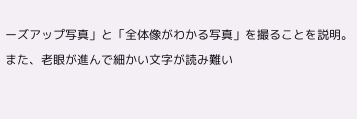ーズアップ写真」と「全体像がわかる写真」を撮ることを説明。また、老眼が進んで細かい文字が読み難い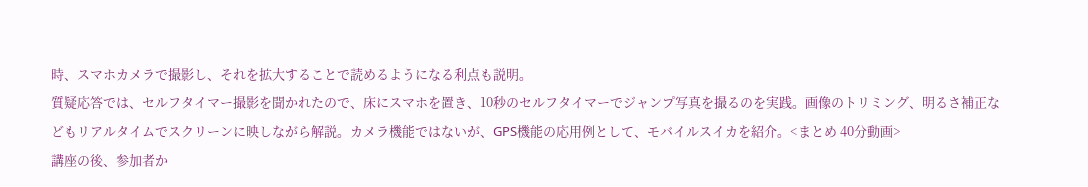時、スマホカメラで撮影し、それを拡大することで読めるようになる利点も説明。
質疑応答では、セルフタイマー撮影を聞かれたので、床にスマホを置き、10秒のセルフタイマーでジャンプ写真を撮るのを実践。画像のトリミング、明るさ補正などもリアルタイムでスクリーンに映しながら解説。カメラ機能ではないが、GPS機能の応用例として、モバイルスイカを紹介。<まとめ 40分動画>
講座の後、参加者か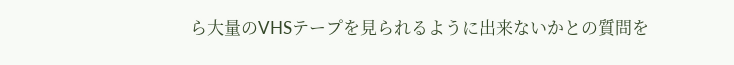ら大量のVHSテープを見られるように出来ないかとの質問を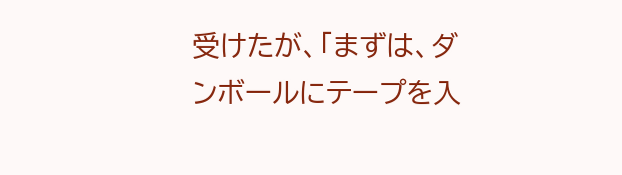受けたが、「まずは、ダンボールにテープを入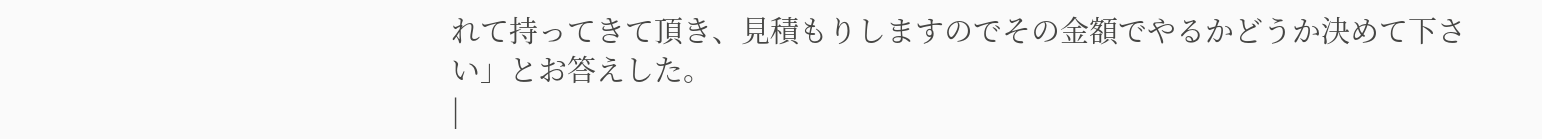れて持ってきて頂き、見積もりしますのでその金額でやるかどうか決めて下さい」とお答えした。
|